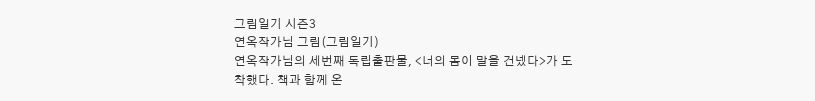그림일기 시즌3
연옥작가님 그림(그림일기)
연옥작가님의 세번째 독립출판물, <너의 몸이 말을 건넸다>가 도착했다. 책과 함께 온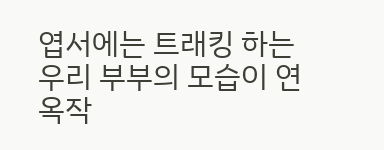엽서에는 트래킹 하는 우리 부부의 모습이 연옥작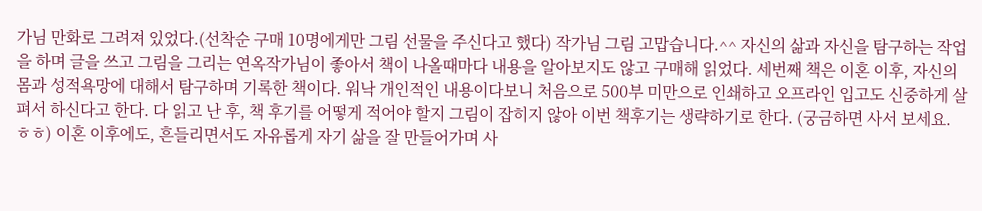가님 만화로 그려져 있었다.(선착순 구매 10명에게만 그림 선물을 주신다고 했다) 작가님 그림 고맙습니다.^^ 자신의 삶과 자신을 탐구하는 작업을 하며 글을 쓰고 그림을 그리는 연옥작가님이 좋아서 책이 나올때마다 내용을 알아보지도 않고 구매해 읽었다. 세번째 책은 이혼 이후, 자신의 몸과 성적욕망에 대해서 탐구하며 기록한 책이다. 워낙 개인적인 내용이다보니 처음으로 500부 미만으로 인쇄하고 오프라인 입고도 신중하게 살펴서 하신다고 한다. 다 읽고 난 후, 책 후기를 어떻게 적어야 할지 그림이 잡히지 않아 이번 책후기는 생략하기로 한다. (궁금하면 사서 보세요. ㅎㅎ) 이혼 이후에도, 흔들리면서도 자유롭게 자기 삶을 잘 만들어가며 사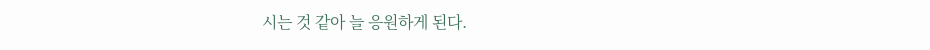시는 것 같아 늘 응원하게 된다.